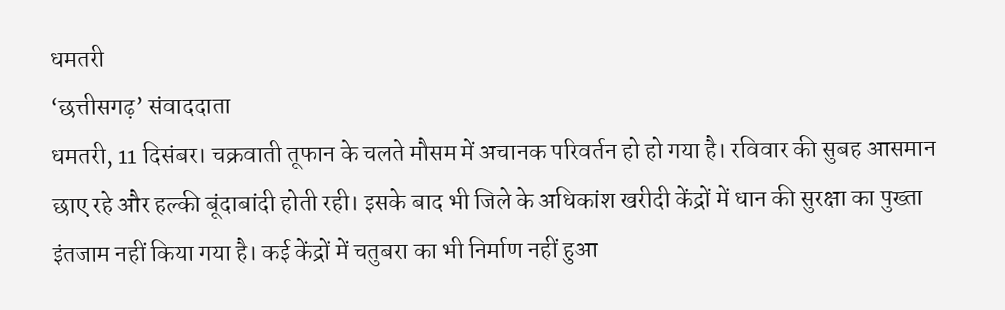धमतरी
‘छत्तीसगढ़’ संवाददाता
धमतरी, 11 दिसंबर। चक्रवाती तूफान के चलते मौसम में अचानक परिवर्तन हो हो गया है। रविवार की सुबह आसमान छाए रहे और हल्की बूंदाबांदी होती रही। इसके बाद भी जिले के अधिकांश खरीदी केंद्रों में धान की सुरक्षा का पुख्ता इंतजाम नहीं किया गया है। कई केंद्रों में चतुबरा का भी निर्माण नहीं हुआ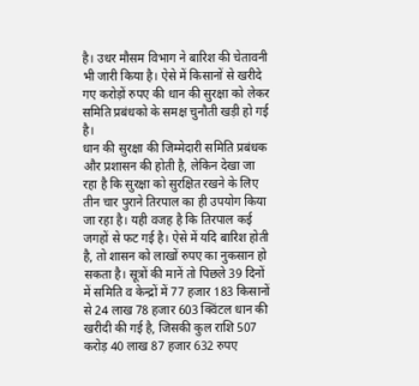है। उधर मौसम विभाग ने बारिश की चेतावनी भी जारी किया है। ऐसे में किसानों से खरीदे गए करोड़ों रुपए की धान की सुरक्षा को लेकर समिति प्रबंधको के समक्ष चुनौती खड़ी हो गई है।
धान की सुरक्षा की जिम्मेदारी समिति प्रबंधक और प्रशासन की होती है, लेकिन देखा जा रहा है कि सुरक्षा को सुरक्षित रखने के लिए तीन चार पुराने तिरपाल का ही उपयोग किया जा रहा है। यही वजह है कि तिरपाल कई जगहों से फट गई है। ऐसे में यदि बारिश होती है, तो शासन को लाखों रुपए का नुकसान हो सकता है। सूत्रों की मानें तो पिछले 39 दिनों में समिति व केन्द्रों में 77 हजार 183 किसानों से 24 लाख 78 हजार 603 क्विंटल धान की खरीदी की गई है, जिसकी कुल राशि 507 करोड़ 40 लाख 87 हजार 632 रुपए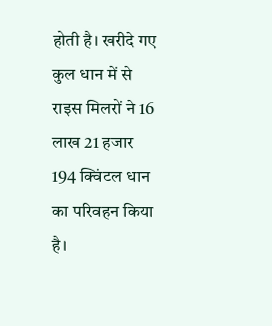होती है। खरीदे गए कुल धान में से राइस मिलरों ने 16 लाख 21 हजार 194 क्विंटल धान का परिवहन किया है।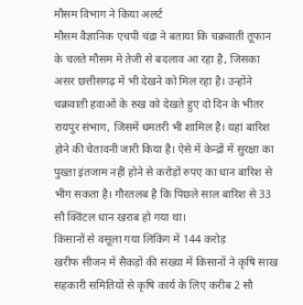मौसम विभाग ने किया अलर्ट
मौसम वैज्ञानिक एचपी चंद्रा ने बताया कि चक्रवाती तूफान के चलते मौसम में तेजी से बदलाव आ रहा है, जिसका असर छत्तीसगढ़ में भी देखने को मिल रहा है। उन्होंने चक्रवाती हवाओं के रुख को देखते हुए दो दिन के भीतर रायपुर संभाग, जिसमें धमतरी भी शामिल है। यहां बारिश होने की चेतावनी जारी किया है। ऐसे में केन्द्रों में सुरक्षा का पुख्ता इंतजाम नहीं होने से करोड़ों रुपए का धान बारिश से भीग सकता है। गौरतलब है कि पिछले साल बारिश से 33 सौ क्विंटल धान खराब हो गया था।
किसानों से वसूला गया लिकिंग में 144 करोड़
खरीफ सीजन में सैकड़ों की संख्या में किसानों ने कृषि साख सहकारी समितियों से कृषि कार्य के लिए करीब 2 सौ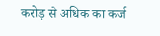करोड़ से अधिक का कर्ज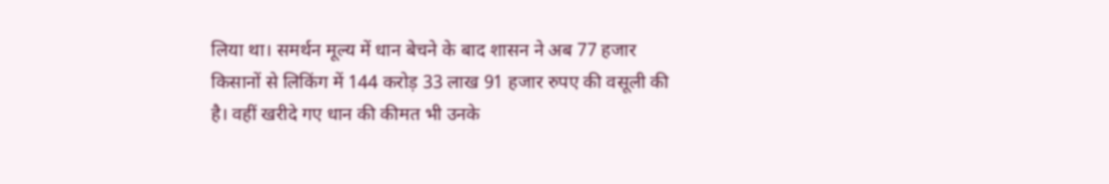लिया था। समर्थन मूल्य में धान बेचने के बाद शासन ने अब 77 हजार किसानों से लिकिंग में 144 करोड़ 33 लाख 91 हजार रुपए की वसूली की है। वहीं खरीदे गए धान की कीमत भी उनके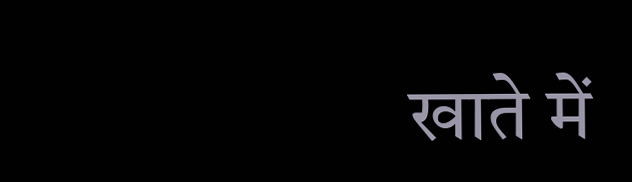खाते में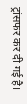ट्रांसफर कर दी गई है।